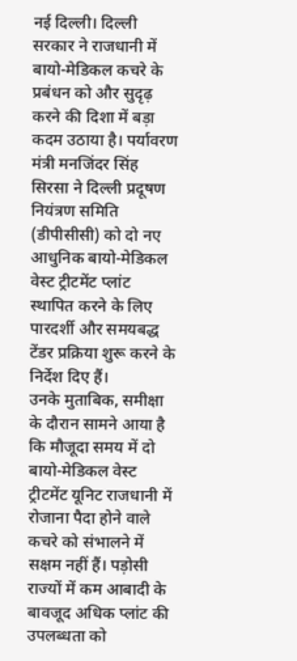नई दिल्ली। दिल्ली सरकार ने राजधानी में बायो-मेडिकल कचरे के प्रबंधन को और सुदृढ़ करने की दिशा में बड़ा कदम उठाया है। पर्यावरण मंत्री मनजिंदर सिंह सिरसा ने दिल्ली प्रदूषण नियंत्रण समिति (डीपीसीसी) को दो नए आधुनिक बायो-मेडिकल वेस्ट ट्रीटमेंट प्लांट स्थापित करने के लिए पारदर्शी और समयबद्ध टेंडर प्रक्रिया शुरू करने के निर्देश दिए हैं।
उनके मुताबिक, समीक्षा के दौरान सामने आया है कि मौजूदा समय में दो बायो-मेडिकल वेस्ट ट्रीटमेंट यूनिट राजधानी में रोजाना पैदा होने वाले कचरे को संभालने में सक्षम नहीं हैं। पड़ोसी राज्यों में कम आबादी के बावजूद अधिक प्लांट की उपलब्धता को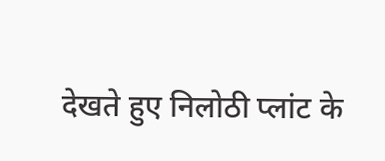देखते हुए निलोठी प्लांट के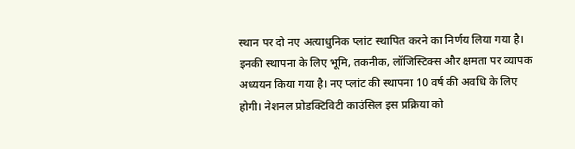स्थान पर दो नए अत्याधुनिक प्लांट स्थापित करने का निर्णय लिया गया है। इनकी स्थापना के लिए भूमि, तकनीक, लॉजिस्टिक्स और क्षमता पर व्यापक अध्ययन किया गया है। नए प्लांट की स्थापना 10 वर्ष की अवधि के लिए होगी। नेशनल प्रोडक्टिविटी काउंसिल इस प्रक्रिया को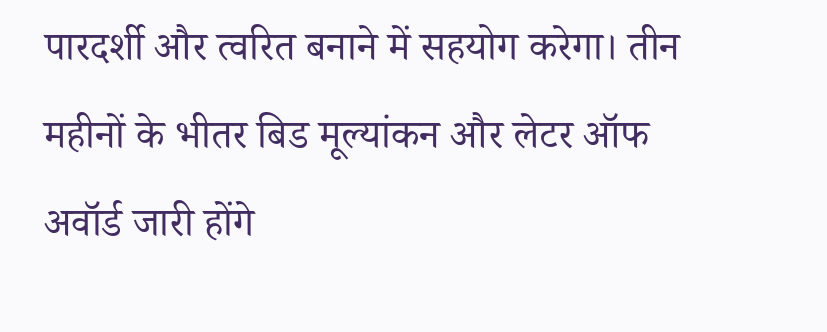पारदर्शी और त्वरित बनाने में सहयोग करेगा। तीन महीनों के भीतर बिड मूल्यांकन और लेटर ऑफ अवॉर्ड जारी होंगे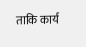ताकि कार्य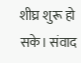शीघ्र शुरू हो सके। संवाद